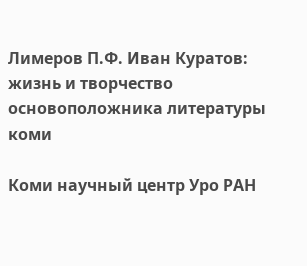Лимеров П.Ф. Иван Куратов: жизнь и творчество основоположника литературы коми

Коми научный центр Уро РАН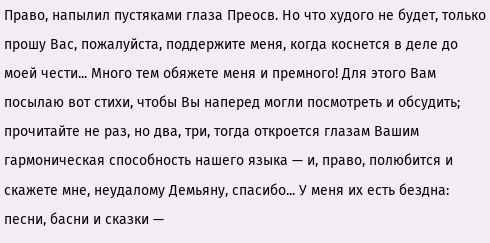Право, напылил пустяками глаза Преосв. Но что худого не будет, только прошу Вас, пожалуйста, поддержите меня, когда коснется в деле до моей чести... Много тем обяжете меня и премного! Для этого Вам посылаю вот стихи, чтобы Вы наперед могли посмотреть и обсудить; прочитайте не раз, но два, три, тогда откроется глазам Вашим гармоническая способность нашего языка — и, право, полюбится и скажете мне, неудалому Демьяну, спасибо... У меня их есть бездна: песни, басни и сказки —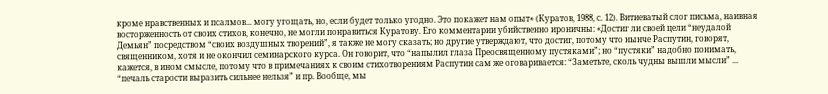кроме нравственных и псалмов... могу угощать, но, если будет только угодно. Это покажет нам опыт» (Куратов, 1988, с. 12). Витиеватый слог письма, наивная восторженность от своих стихов, конечно, не могли понравиться Куратову. Его комментарии убийственно ироничны: «Достиг ли своей цели “неудалой Демьян” посредством “своих воздушных творений”, я также не могу сказать; но другие утверждают, что достиг, потому что нынче Распутин, говорят, священником, хотя и не окончил семинарского курса. Он говорит, что “напылил глаза Преосвященному пустяками”; но “пустяки” надобно понимать, кажется, в ином смысле, потому что в примечаниях к своим стихотворениям Распутин сам же оговаривается: “Заметьте, сколь чудны вышли мысли” ... “печаль старости выразить сильнее нельзя” и пр. Вообще, мы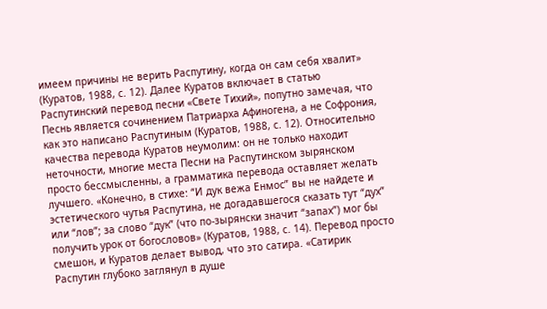имеем причины не верить Распутину, когда он сам себя хвалит» (Куратов, 1988, с. 12). Далее Куратов включает в статью Распутинский перевод песни «Свете Тихий», попутно замечая, что Песнь является сочинением Патриарха Афиногена, а не Софрония, как это написано Распутиным (Куратов, 1988, с. 12). Относительно качества перевода Куратов неумолим: он не только находит неточности, многие места Песни на Распутинском зырянском просто бессмысленны, а грамматика перевода оставляет желать лучшего. «Конечно, в стихе: “И дук вежа Енмос” вы не найдете и эстетического чутья Распутина, не догадавшегося сказать тут “дух” или “лов”; за слово “дук” (что по-зырянски значит “запах”) мог бы получить урок от богословов» (Куратов, 1988, с. 14). Перевод просто смешон, и Куратов делает вывод, что это сатира. «Сатирик Распутин глубоко заглянул в душе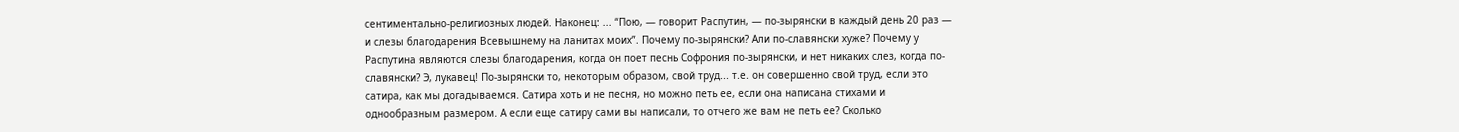сентиментально-религиозных людей. Наконец: ... “Пою, — говорит Распутин, — по-зырянски в каждый день 20 раз — и слезы благодарения Всевышнему на ланитах моих”. Почему по-зырянски? Али по-славянски хуже? Почему у Распутина являются слезы благодарения, когда он поет песнь Софрония по-зырянски, и нет никаких слез, когда по-славянски? Э, лукавец! По-зырянски то, некоторым образом, свой труд... т.е. он совершенно свой труд, если это сатира, как мы догадываемся. Сатира хоть и не песня, но можно петь ее, если она написана стихами и однообразным размером. А если еще сатиру сами вы написали, то отчего же вам не петь ее? Сколько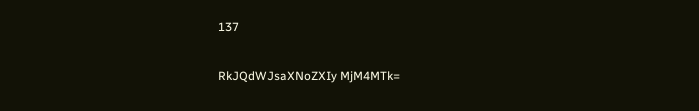137

RkJQdWJsaXNoZXIy MjM4MTk=